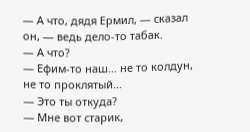— А что, дядя Ермил, — сказал он, — ведь дело-то табак.
— А что?
— Ефим-то наш… не то колдун, не то проклятый…
— Это ты откуда?
— Мне вот старик,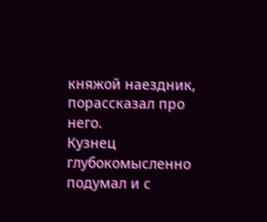княжой наездник, порассказал про него.
Кузнец глубокомысленно подумал и с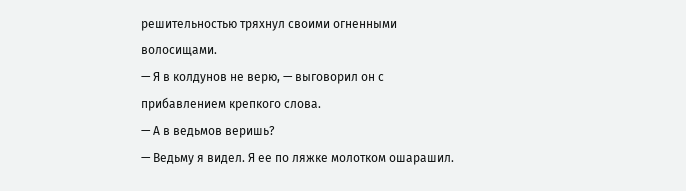решительностью тряхнул своими огненными волосищами.
— Я в колдунов не верю, — выговорил он с прибавлением крепкого слова.
— А в ведьмов веришь?
— Ведьму я видел. Я ее по ляжке молотком ошарашил.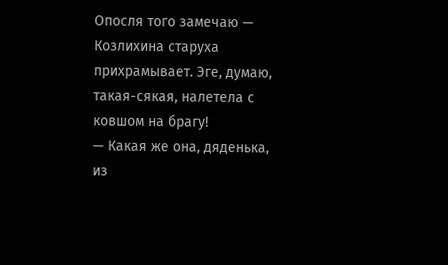Опосля того замечаю — Козлихина старуха прихрамывает. Эге, думаю, такая-сякая, налетела с ковшом на брагу!
— Какая же она, дяденька, из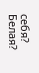себя? Белая?